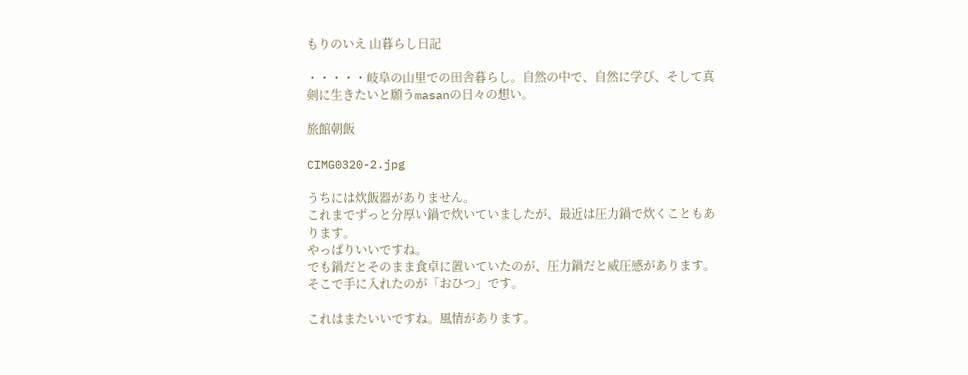もりのいえ 山暮らし日記

・・・・・岐阜の山里での田舎暮らし。自然の中で、自然に学び、そして真剣に生きたいと願うmasanの日々の想い。

旅館朝飯

CIMG0320-2.jpg

うちには炊飯器がありません。
これまでずっと分厚い鍋で炊いていましたが、最近は圧力鍋で炊くこともあります。
やっぱりいいですね。
でも鍋だとそのまま食卓に置いていたのが、圧力鍋だと威圧感があります。
そこで手に入れたのが「おひつ」です。

これはまたいいですね。風情があります。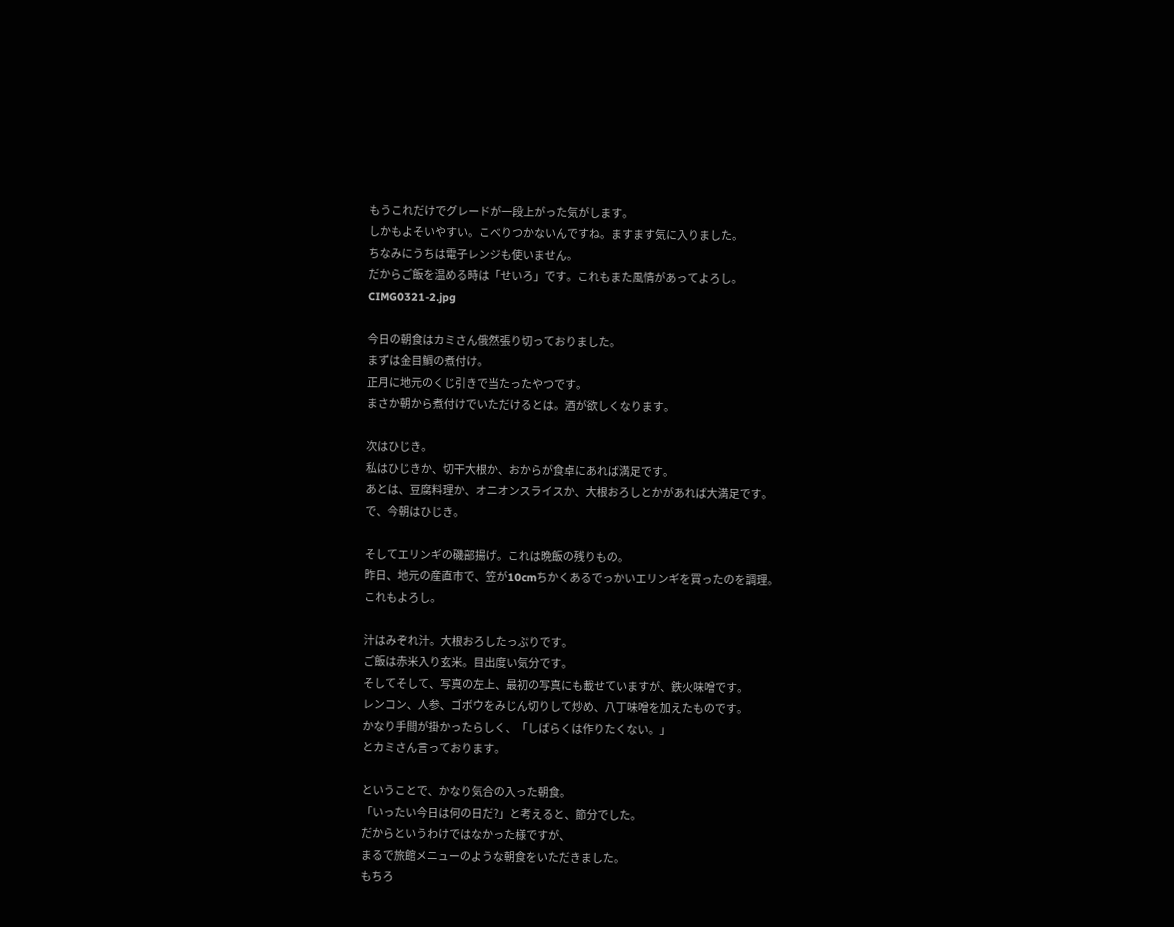もうこれだけでグレードが一段上がった気がします。
しかもよそいやすい。こべりつかないんですね。ますます気に入りました。
ちなみにうちは電子レンジも使いません。
だからご飯を温める時は「せいろ」です。これもまた風情があってよろし。
CIMG0321-2.jpg

今日の朝食はカミさん俄然張り切っておりました。
まずは金目鯛の煮付け。
正月に地元のくじ引きで当たったやつです。
まさか朝から煮付けでいただけるとは。酒が欲しくなります。

次はひじき。
私はひじきか、切干大根か、おからが食卓にあれば満足です。
あとは、豆腐料理か、オニオンスライスか、大根おろしとかがあれば大満足です。
で、今朝はひじき。

そしてエリンギの磯部揚げ。これは晩飯の残りもの。
昨日、地元の産直市で、笠が10cmちかくあるでっかいエリンギを買ったのを調理。
これもよろし。

汁はみぞれ汁。大根おろしたっぷりです。
ご飯は赤米入り玄米。目出度い気分です。
そしてそして、写真の左上、最初の写真にも載せていますが、鉄火味噌です。
レンコン、人参、ゴボウをみじん切りして炒め、八丁味噌を加えたものです。
かなり手間が掛かったらしく、「しばらくは作りたくない。」
とカミさん言っております。

ということで、かなり気合の入った朝食。
「いったい今日は何の日だ?」と考えると、節分でした。
だからというわけではなかった様ですが、
まるで旅館メニューのような朝食をいただきました。
もちろ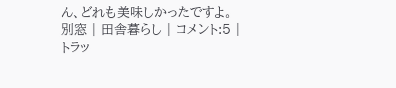ん、どれも美味しかったですよ。
別窓 | 田舎暮らし | コメント:5 | トラッ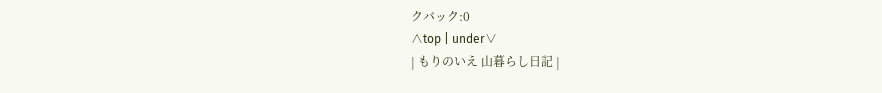クバック:0
∧top | under∨
| もりのいえ 山暮らし日記 |